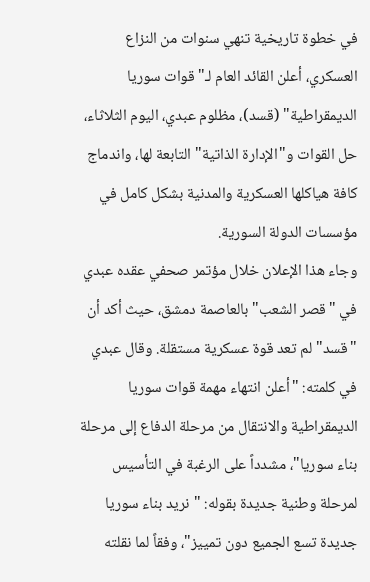في خطوة تاريخية تنهي سنوات من النزاع العسكري، أعلن القائد العام لـ"قوات سوريا الديمقراطية" (قسد)، مظلوم عبدي، اليوم الثلاثاء، حل القوات و"الإدارة الذاتية" التابعة لها، واندماج كافة هياكلها العسكرية والمدنية بشكل كامل في مؤسسات الدولة السورية.
وجاء هذا الإعلان خلال مؤتمر صحفي عقده عبدي في "قصر الشعب" بالعاصمة دمشق، حيث أكد أن "قسد" لم تعد قوة عسكرية مستقلة. وقال عبدي في كلمته: "أعلن انتهاء مهمة قوات سوريا الديمقراطية والانتقال من مرحلة الدفاع إلى مرحلة بناء سوريا"، مشدداً على الرغبة في التأسيس لمرحلة وطنية جديدة بقوله: "نريد بناء سوريا جديدة تسع الجميع دون تمييز"، وفقاً لما نقلته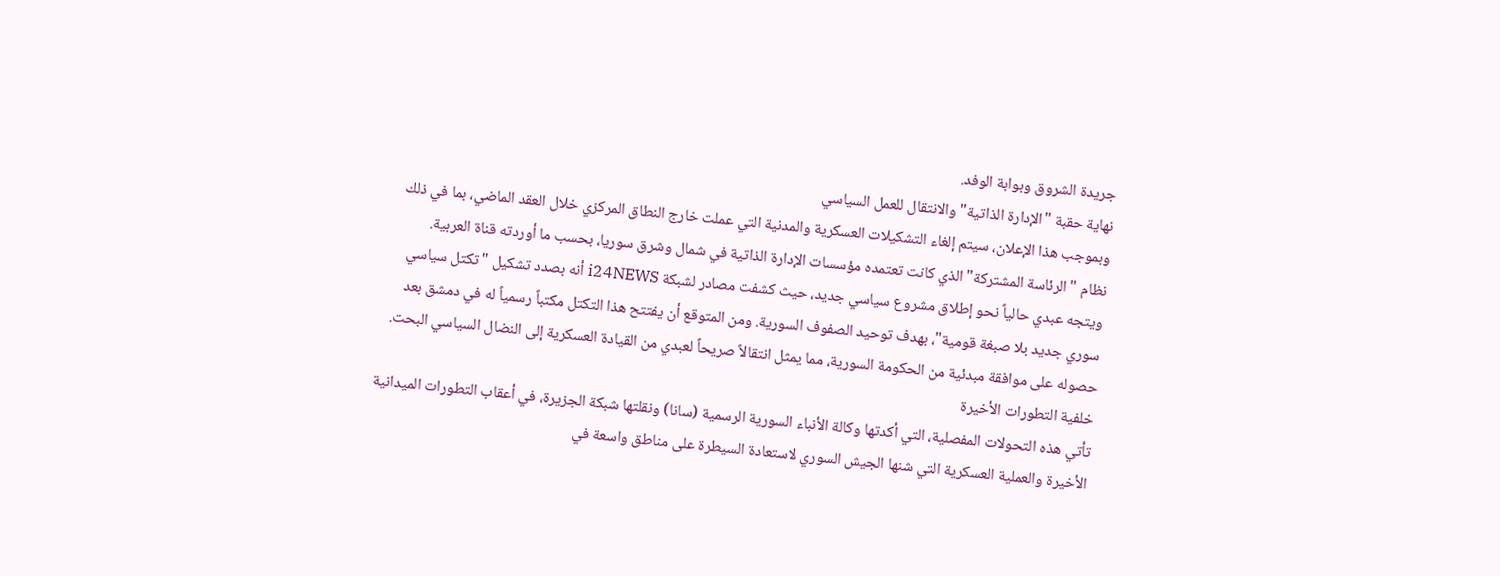جريدة الشروق وبوابة الوفد.
نهاية حقبة "الإدارة الذاتية" والانتقال للعمل السياسي
وبموجب هذا الإعلان، سيتم إلغاء التشكيلات العسكرية والمدنية التي عملت خارج النطاق المركزي خلال العقد الماضي، بما في ذلك نظام "الرئاسة المشتركة" الذي كانت تعتمده مؤسسات الإدارة الذاتية في شمال وشرق سوريا، بحسب ما أوردته قناة العربية.
ويتجه عبدي حالياً نحو إطلاق مشروع سياسي جديد، حيث كشفت مصادر لشبكة i24NEWS أنه بصدد تشكيل "تكتل سياسي سوري جديد بلا صبغة قومية"، بهدف توحيد الصفوف السورية. ومن المتوقع أن يفتتح هذا التكتل مكتباً رسمياً له في دمشق بعد حصوله على موافقة مبدئية من الحكومة السورية، مما يمثل انتقالاً صريحاً لعبدي من القيادة العسكرية إلى النضال السياسي البحت.
خلفية التطورات الأخيرة
تأتي هذه التحولات المفصلية، التي أكدتها وكالة الأنباء السورية الرسمية (سانا) ونقلتها شبكة الجزيرة، في أعقاب التطورات الميدانية الأخيرة والعملية العسكرية التي شنها الجيش السوري لاستعادة السيطرة على مناطق واسعة في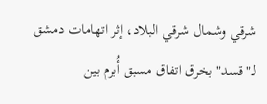شرقي وشمال شرقي البلاد، إثر اتهامات دمشق لـ"قسد" بخرق اتفاق مسبق أُبرم بين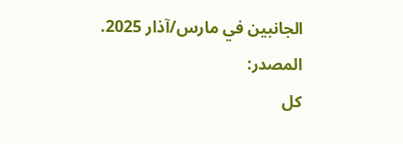الجانبين في مارس/آذار 2025.
المصدر:
كل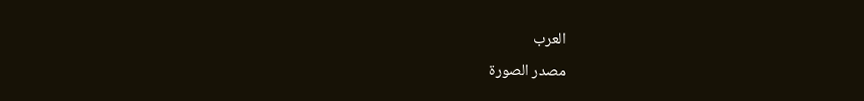العرب
مصدر الصورة